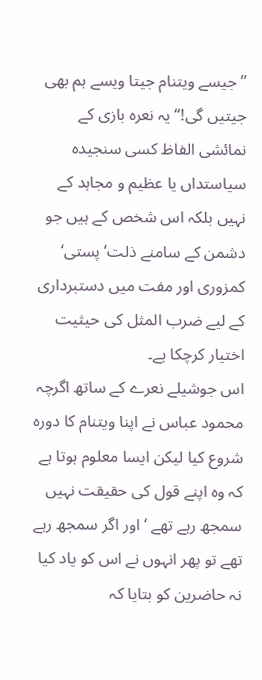’’جیسے ویتنام جیتا ویسے ہم بھی جیتیں گی!“ یہ نعرہ بازی کے نمائشی الفاظ کسی سنجیدہ سیاستداں یا عظیم و مجاہد کے نہیں بلکہ اس شخص کے ہیں جو دشمن کے سامنے ذلت‘ پستی‘ کمزوری اور مفت میں دستبرداری کے لیے ضرب المثل کی حیثیت اختیار کرچکا ہے۔
اس جوشیلے نعرے کے ساتھ اگرچہ محمود عباس نے اپنا ویتنام کا دورہ شروع کیا لیکن ایسا معلوم ہوتا ہے کہ وہ اپنے قول کی حقیقت نہیں سمجھ رہے تھے ‘ اور اگر سمجھ رہے تھے تو پھر انہوں نے اس کو یاد کیا نہ حاضرین کو بتایا کہ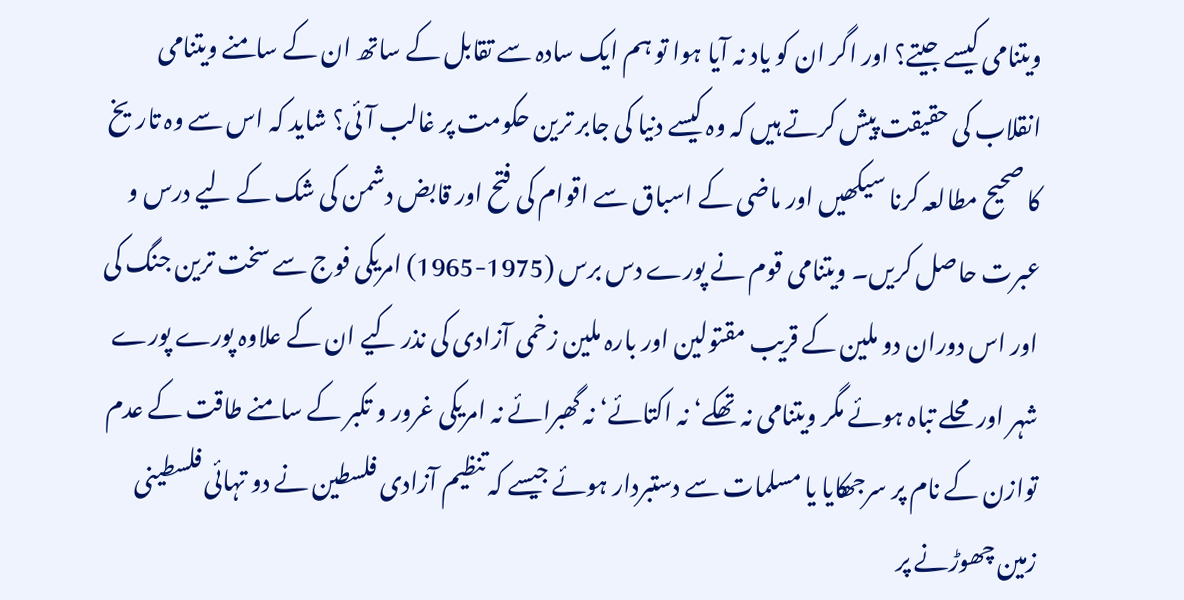ویتنامی کیسے جیتے؟ اور اگر ان کو یاد نہ آیا ہوا تو ہم ایک سادہ سے تقابل کے ساتھ ان کے سامنے ویتنامی انقلاب کی حقیقت پیش کرتے ہیں کہ وہ کیسے دنیا کی جابر ترین حکومت پر غالب آئی؟ شاید کہ اس سے وہ تاریخ کا صحیح مطالعہ کرنا سیکھیں اور ماضی کے اسباق سے اقوام کی فتح اور قابض دشمن کی شک کے لیے درس و عبرت حاصل کریں۔ ویتنامی قوم نے پورے دس برس (1975-1965) امریکی فوج سے سخت ترین جنگ کی اور اس دوران دو ملین کے قریب مقتولین اور بارہ ملین زخمی آزادی کی نذر کیے ان کے علاوہ پورے پورے شہر اور محلے تباہ ہوئے مگر ویتنامی نہ تھکے‘ نہ اکتائے‘ نہ گھبرائے نہ امریکی غرور و تکبر کے سامنے طاقت کے عدم توازن کے نام پر سرجھکایا یا مسلمات سے دستبردار ہوئے جیسے کہ تنظیم آزادی فلسطین نے دو تہائی فلسطینی زمین چھوڑنے پر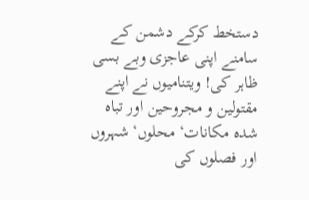دستخط کرکے دشمن کے سامنے اپنی عاجزی وبے بسی ظاہر کی! ویتنامیوں نے اپنے مقتولین و مجروحین اور تباہ شدہ مکانات‘ محلوں‘ شہروں اور فصلوں کی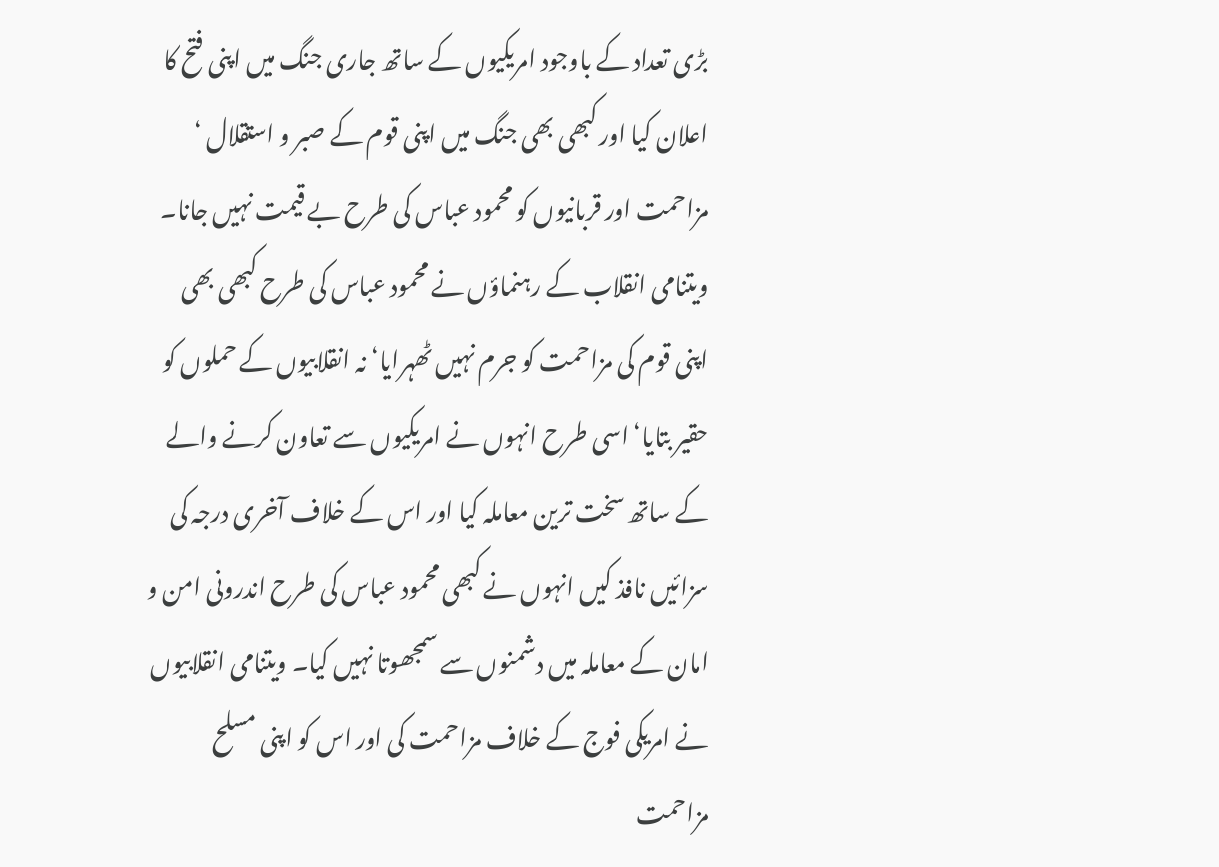بڑی تعداد کے باوجود امریکیوں کے ساتھ جاری جنگ میں اپنی فتح کا اعلان کیا اور کبھی بھی جنگ میں اپنی قوم کے صبر و استقلال ‘ مزاحمت اور قربانیوں کو محمود عباس کی طرح بے قیمت نہیں جانا۔ ویتنامی انقلاب کے رہنماؤں نے محمود عباس کی طرح کبھی بھی اپنی قوم کی مزاحمت کو جرم نہیں ٹھہرایا‘ نہ انقلابیوں کے حملوں کو حقیر بتایا‘ اسی طرح انہوں نے امریکیوں سے تعاون کرنے والے کے ساتھ سخت ترین معاملہ کیا اور اس کے خلاف آخری درجہ کی سزائیں نافذ کیں انہوں نے کبھی محمود عباس کی طرح اندرونی امن و امان کے معاملہ میں دشمنوں سے سمجھوتا نہیں کیا۔ ویتنامی انقلابیوں نے امریکی فوج کے خلاف مزاحمت کی اور اس کو اپنی مسلح مزاحمت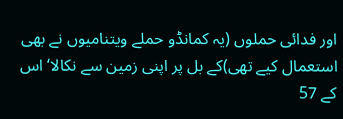اور فدائی حملوں (یہ کمانڈو حملے ویتنامیوں نے بھی استعمال کیے تھی)کے بل پر اپنی زمین سے نکالا‘ اس کے 57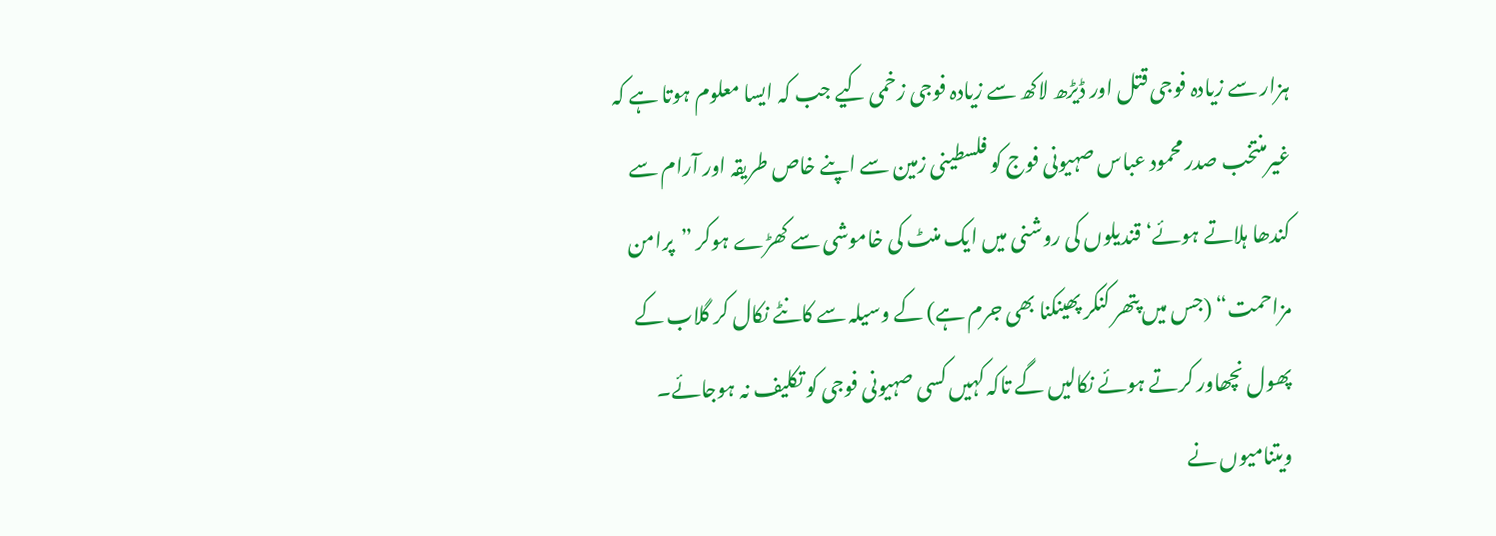ہزار سے زیادہ فوجی قتل اور ڈیڑھ لاکھ سے زیادہ فوجی زخمی کیے جب کہ ایسا معلوم ہوتا ہے کہ غیرمنتخب صدر محمود عباس صہیونی فوج کو فلسطینی زمین سے اپنے خاص طریقہ اور آرام سے کندھا ہلاتے ہوئے‘ قندیلوں کی روشنی میں ایک منٹ کی خاموشی سے کھڑے ہوکر ”پرامن مزاحمت“ (جس میں پتھر کنکر پھینکنا بھی جرم ہے) کے وسیلہ سے کانٹے نکال کر گلاب کے پھول نچھاور کرتے ہوئے نکالیں گے تاکہ کہیں کسی صہیونی فوجی کو تکلیف نہ ہوجائے۔ ویتنامیوں نے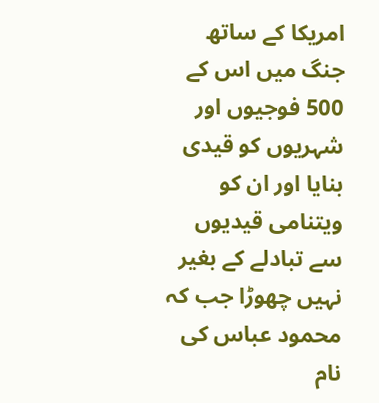امریکا کے ساتھ جنگ میں اس کے 500 فوجیوں اور شہریوں کو قیدی بنایا اور ان کو ویتنامی قیدیوں سے تبادلے کے بغیر نہیں چھوڑا جب کہ محمود عباس کی نام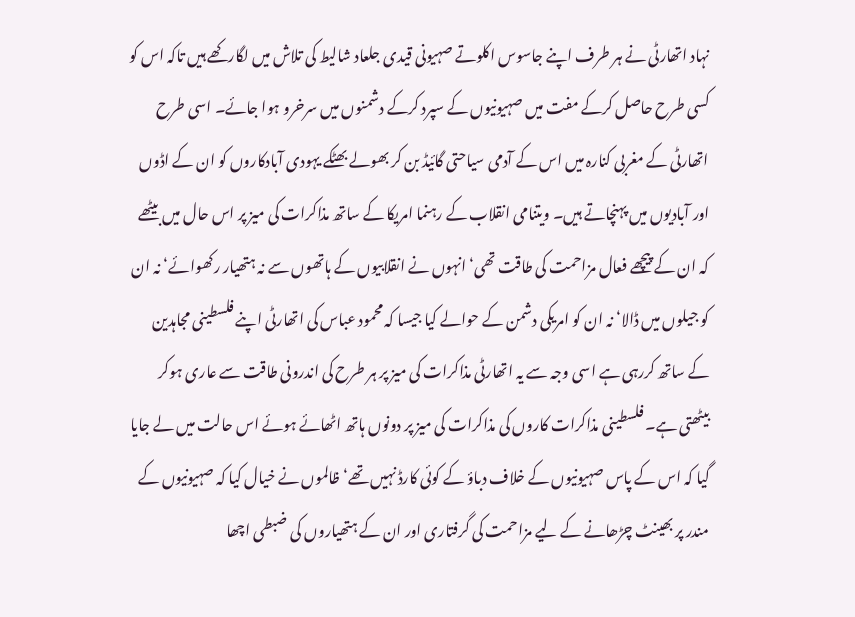نہاد اتھارٹی نے ہر طرف اپنے جاسوس اکلوتے صہیونی قیدی جلعاد شالیط کی تلاش میں لگارکھے ہیں تاکہ اس کو کسی طرح حاصل کرکے مفت میں صہیونیوں کے سپرد کرکے دشمنوں میں سرخرو ہوا جائے۔ اسی طرح اتھارٹی کے مغربی کنارہ میں اس کے آدمی سیاحتی گائیڈ بن کر بھولے بھٹکے یہودی آبادکاروں کو ان کے اڈوں اور آبادیوں میں پہنچاتے ہیں۔ ویتنامی انقلاب کے رہنما امریکا کے ساتھ مذاکرات کی میز پر اس حال میں بیٹھے کہ ان کے پیچھے فعال مزاحمت کی طاقت تھی‘ انہوں نے انقلابیوں کے ہاتھوں سے نہ ہتھیار رکھوائے‘ نہ ان کو جیلوں میں ڈالا‘ نہ ان کو امریکی دشمن کے حوالے کیا جیسا کہ محمود عباس کی اتھارٹی اپنے فلسطینی مجاہدین کے ساتھ کررہی ہے اسی وجہ سے یہ اتھارٹی مذاکرات کی میز پر ہر طرح کی اندرونی طاقت سے عاری ہوکر بیٹھتی ہے۔ فلسطینی مذاکرات کاروں کی مذاکرات کی میز پر دونوں ہاتھ اٹھائے ہوئے اس حالت میں لے جایا گیا کہ اس کے پاس صہیونیوں کے خلاف دباؤ کے کوئی کارڈ نہیں تھے‘ ظالموں نے خیال کیا کہ صہیونیوں کے مندر پر بھینٹ چڑھانے کے لیے مزاحمت کی گرفتاری اور ان کے ہتھیاروں کی ضبطی اچھا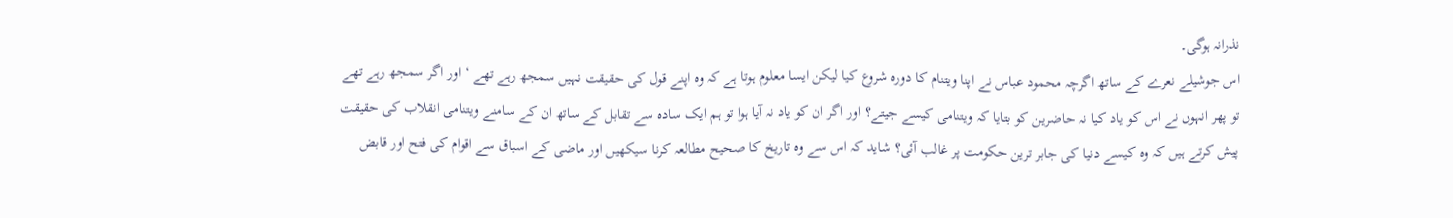نذرانہ ہوگی۔
اس جوشیلے نعرے کے ساتھ اگرچہ محمود عباس نے اپنا ویتنام کا دورہ شروع کیا لیکن ایسا معلوم ہوتا ہے کہ وہ اپنے قول کی حقیقت نہیں سمجھ رہے تھے ‘ اور اگر سمجھ رہے تھے تو پھر انہوں نے اس کو یاد کیا نہ حاضرین کو بتایا کہ ویتنامی کیسے جیتے؟ اور اگر ان کو یاد نہ آیا ہوا تو ہم ایک سادہ سے تقابل کے ساتھ ان کے سامنے ویتنامی انقلاب کی حقیقت پیش کرتے ہیں کہ وہ کیسے دنیا کی جابر ترین حکومت پر غالب آئی؟ شاید کہ اس سے وہ تاریخ کا صحیح مطالعہ کرنا سیکھیں اور ماضی کے اسباق سے اقوام کی فتح اور قابض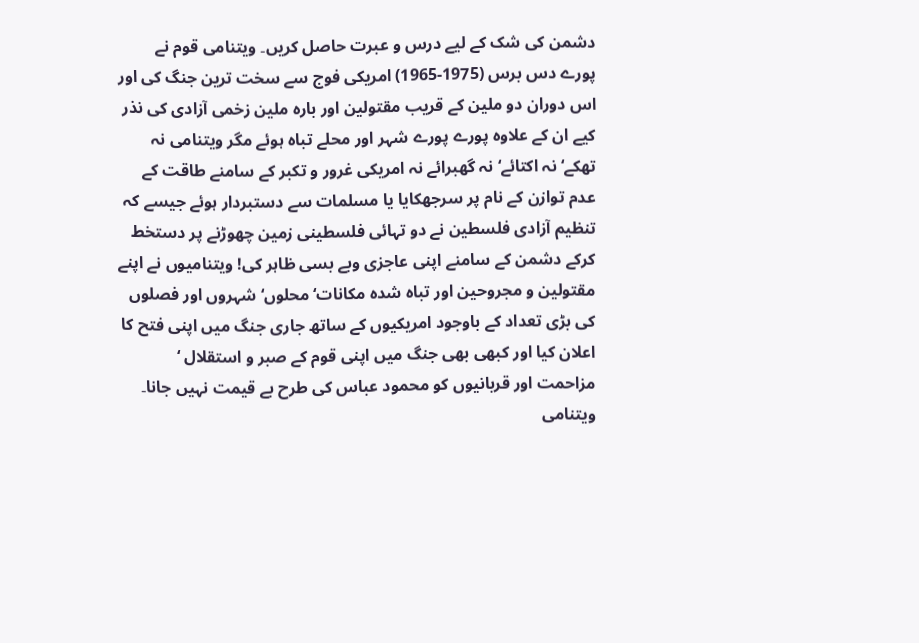دشمن کی شک کے لیے درس و عبرت حاصل کریں۔ ویتنامی قوم نے پورے دس برس (1975-1965) امریکی فوج سے سخت ترین جنگ کی اور اس دوران دو ملین کے قریب مقتولین اور بارہ ملین زخمی آزادی کی نذر کیے ان کے علاوہ پورے پورے شہر اور محلے تباہ ہوئے مگر ویتنامی نہ تھکے‘ نہ اکتائے‘ نہ گھبرائے نہ امریکی غرور و تکبر کے سامنے طاقت کے عدم توازن کے نام پر سرجھکایا یا مسلمات سے دستبردار ہوئے جیسے کہ تنظیم آزادی فلسطین نے دو تہائی فلسطینی زمین چھوڑنے پر دستخط کرکے دشمن کے سامنے اپنی عاجزی وبے بسی ظاہر کی! ویتنامیوں نے اپنے مقتولین و مجروحین اور تباہ شدہ مکانات‘ محلوں‘ شہروں اور فصلوں کی بڑی تعداد کے باوجود امریکیوں کے ساتھ جاری جنگ میں اپنی فتح کا اعلان کیا اور کبھی بھی جنگ میں اپنی قوم کے صبر و استقلال ‘ مزاحمت اور قربانیوں کو محمود عباس کی طرح بے قیمت نہیں جانا۔ ویتنامی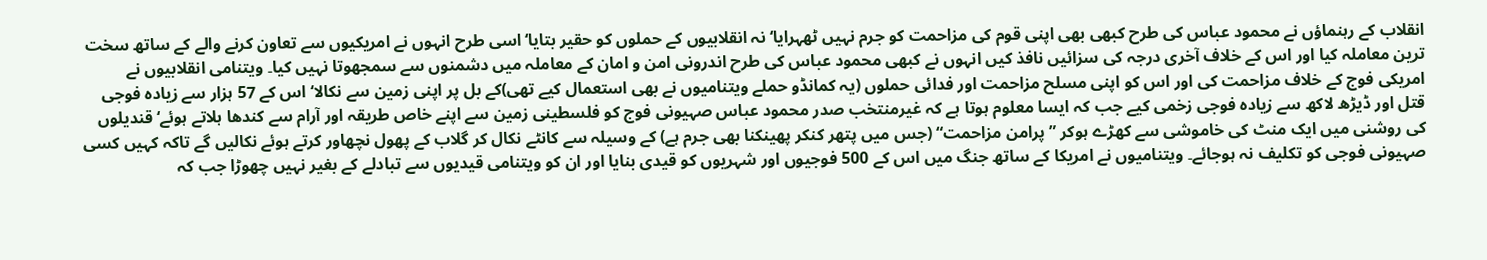انقلاب کے رہنماؤں نے محمود عباس کی طرح کبھی بھی اپنی قوم کی مزاحمت کو جرم نہیں ٹھہرایا‘ نہ انقلابیوں کے حملوں کو حقیر بتایا‘ اسی طرح انہوں نے امریکیوں سے تعاون کرنے والے کے ساتھ سخت ترین معاملہ کیا اور اس کے خلاف آخری درجہ کی سزائیں نافذ کیں انہوں نے کبھی محمود عباس کی طرح اندرونی امن و امان کے معاملہ میں دشمنوں سے سمجھوتا نہیں کیا۔ ویتنامی انقلابیوں نے امریکی فوج کے خلاف مزاحمت کی اور اس کو اپنی مسلح مزاحمت اور فدائی حملوں (یہ کمانڈو حملے ویتنامیوں نے بھی استعمال کیے تھی)کے بل پر اپنی زمین سے نکالا‘ اس کے 57 ہزار سے زیادہ فوجی قتل اور ڈیڑھ لاکھ سے زیادہ فوجی زخمی کیے جب کہ ایسا معلوم ہوتا ہے کہ غیرمنتخب صدر محمود عباس صہیونی فوج کو فلسطینی زمین سے اپنے خاص طریقہ اور آرام سے کندھا ہلاتے ہوئے‘ قندیلوں کی روشنی میں ایک منٹ کی خاموشی سے کھڑے ہوکر ”پرامن مزاحمت“ (جس میں پتھر کنکر پھینکنا بھی جرم ہے) کے وسیلہ سے کانٹے نکال کر گلاب کے پھول نچھاور کرتے ہوئے نکالیں گے تاکہ کہیں کسی صہیونی فوجی کو تکلیف نہ ہوجائے۔ ویتنامیوں نے امریکا کے ساتھ جنگ میں اس کے 500 فوجیوں اور شہریوں کو قیدی بنایا اور ان کو ویتنامی قیدیوں سے تبادلے کے بغیر نہیں چھوڑا جب کہ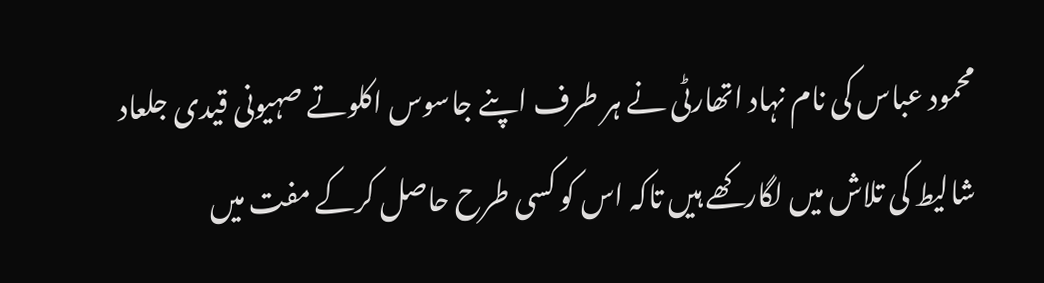محمود عباس کی نام نہاد اتھارٹی نے ہر طرف اپنے جاسوس اکلوتے صہیونی قیدی جلعاد شالیط کی تلاش میں لگارکھے ہیں تاکہ اس کو کسی طرح حاصل کرکے مفت میں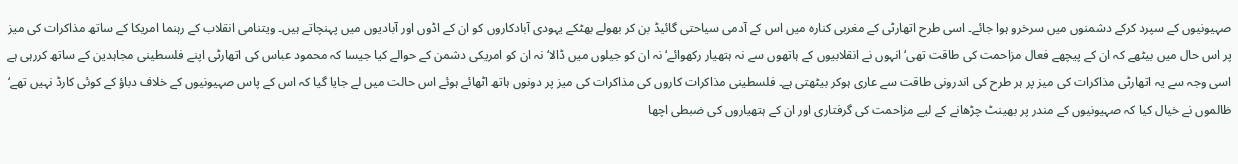صہیونیوں کے سپرد کرکے دشمنوں میں سرخرو ہوا جائے۔ اسی طرح اتھارٹی کے مغربی کنارہ میں اس کے آدمی سیاحتی گائیڈ بن کر بھولے بھٹکے یہودی آبادکاروں کو ان کے اڈوں اور آبادیوں میں پہنچاتے ہیں۔ ویتنامی انقلاب کے رہنما امریکا کے ساتھ مذاکرات کی میز پر اس حال میں بیٹھے کہ ان کے پیچھے فعال مزاحمت کی طاقت تھی‘ انہوں نے انقلابیوں کے ہاتھوں سے نہ ہتھیار رکھوائے‘ نہ ان کو جیلوں میں ڈالا‘ نہ ان کو امریکی دشمن کے حوالے کیا جیسا کہ محمود عباس کی اتھارٹی اپنے فلسطینی مجاہدین کے ساتھ کررہی ہے اسی وجہ سے یہ اتھارٹی مذاکرات کی میز پر ہر طرح کی اندرونی طاقت سے عاری ہوکر بیٹھتی ہے۔ فلسطینی مذاکرات کاروں کی مذاکرات کی میز پر دونوں ہاتھ اٹھائے ہوئے اس حالت میں لے جایا گیا کہ اس کے پاس صہیونیوں کے خلاف دباؤ کے کوئی کارڈ نہیں تھے‘ ظالموں نے خیال کیا کہ صہیونیوں کے مندر پر بھینٹ چڑھانے کے لیے مزاحمت کی گرفتاری اور ان کے ہتھیاروں کی ضبطی اچھا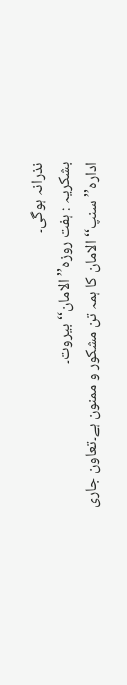نذرانہ ہوگی۔
بشکریہ : ہفت روزہ’’ الامان‘‘ بیروت۔
ادارہ’’سنپ‘‘ الامان کا ہمہ تن مشکور و ممنون ہے۔تعاون جاری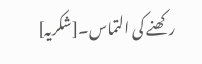رکھنے کی التماس۔[شکریہ]